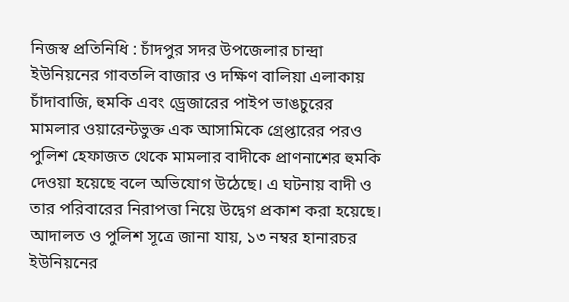নিজস্ব প্রতিনিধি : চাঁদপুর সদর উপজেলার চান্দ্রা ইউনিয়নের গাবতলি বাজার ও দক্ষিণ বালিয়া এলাকায় চাঁদাবাজি, হুমকি এবং ড্রেজারের পাইপ ভাঙচুরের মামলার ওয়ারেন্টভুক্ত এক আসামিকে গ্রেপ্তারের পরও পুলিশ হেফাজত থেকে মামলার বাদীকে প্রাণনাশের হুমকি দেওয়া হয়েছে বলে অভিযোগ উঠেছে। এ ঘটনায় বাদী ও তার পরিবারের নিরাপত্তা নিয়ে উদ্বেগ প্রকাশ করা হয়েছে।
আদালত ও পুলিশ সূত্রে জানা যায়, ১৩ নম্বর হানারচর ইউনিয়নের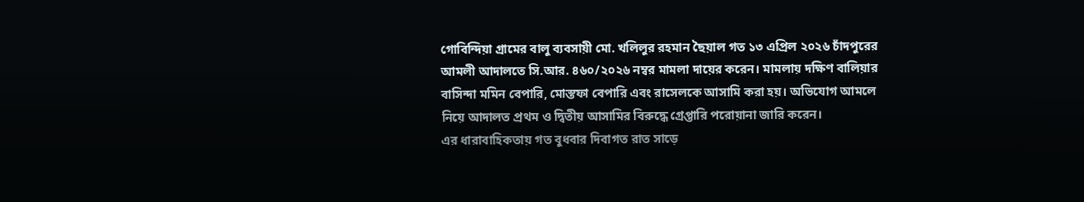গোবিন্দিয়া গ্রামের বালু ব্যবসায়ী মো. খলিলুর রহমান ছৈয়াল গত ১৩ এপ্রিল ২০২৬ চাঁদপুরের আমলী আদালতে সি.আর. ৪৬০/২০২৬ নম্বর মামলা দায়ের করেন। মামলায় দক্ষিণ বালিয়ার বাসিন্দা মমিন বেপারি, মোস্তফা বেপারি এবং রাসেলকে আসামি করা হয়। অভিযোগ আমলে নিয়ে আদালত প্রথম ও দ্বিতীয় আসামির বিরুদ্ধে গ্রেপ্তারি পরোয়ানা জারি করেন।
এর ধারাবাহিকতায় গত বুধবার দিবাগত রাত সাড়ে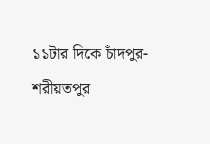১১টার দিকে চাঁদপুর-শরীয়তপুর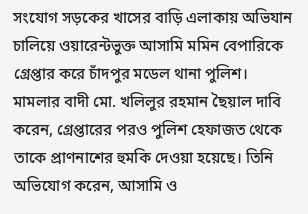সংযোগ সড়কের খাসের বাড়ি এলাকায় অভিযান চালিয়ে ওয়ারেন্টভুক্ত আসামি মমিন বেপারিকে গ্রেপ্তার করে চাঁদপুর মডেল থানা পুলিশ।
মামলার বাদী মো. খলিলুর রহমান ছৈয়াল দাবি করেন, গ্রেপ্তারের পরও পুলিশ হেফাজত থেকে তাকে প্রাণনাশের হুমকি দেওয়া হয়েছে। তিনি অভিযোগ করেন, আসামি ও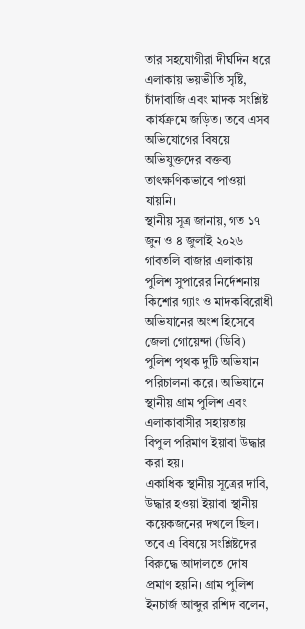তার সহযোগীরা দীর্ঘদিন ধরে এলাকায় ভয়ভীতি সৃষ্টি, চাঁদাবাজি এবং মাদক সংশ্লিষ্ট কার্যক্রমে জড়িত। তবে এসব অভিযোগের বিষয়ে অভিযুক্তদের বক্তব্য তাৎক্ষণিকভাবে পাওয়া যায়নি।
স্থানীয় সূত্র জানায়, গত ১৭ জুন ও ৪ জুলাই ২০২৬ গাবতলি বাজার এলাকায় পুলিশ সুপারের নির্দেশনায় কিশোর গ্যাং ও মাদকবিরোধী অভিযানের অংশ হিসেবে জেলা গোয়েন্দা (ডিবি) পুলিশ পৃথক দুটি অভিযান পরিচালনা করে। অভিযানে স্থানীয় গ্রাম পুলিশ এবং এলাকাবাসীর সহায়তায় বিপুল পরিমাণ ইয়াবা উদ্ধার করা হয়।
একাধিক স্থানীয় সূত্রের দাবি, উদ্ধার হওয়া ইয়াবা স্থানীয় কয়েকজনের দখলে ছিল। তবে এ বিষয়ে সংশ্লিষ্টদের বিরুদ্ধে আদালতে দোষ প্রমাণ হয়নি। গ্রাম পুলিশ ইনচার্জ আব্দুর রশিদ বলেন,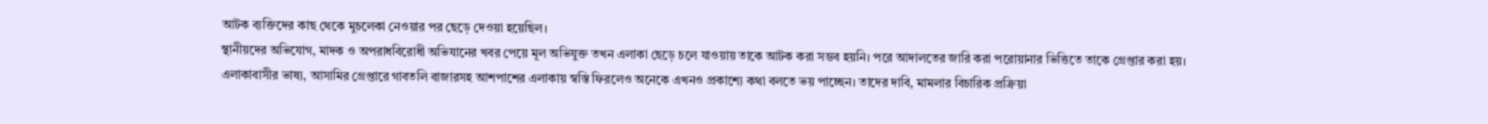আটক ব্যক্তিদের কাছ থেকে মুচলেকা নেওয়ার পর ছেড়ে দেওয়া হয়েছিল।
স্থানীয়দের অভিযোগ, মাদক ও অপরাধবিরোধী অভিযানের খবর পেয়ে মূল অভিযুক্ত তখন এলাকা ছেড়ে চলে যাওয়ায় তাকে আটক করা সম্ভব হয়নি। পরে আদালতের জারি করা পরোয়ানার ভিত্তিতে তাকে গ্রেপ্তার করা হয়।
এলাকাবাসীর ভাষ্য, আসামির গ্রেপ্তারে গাবতলি বাজারসহ আশপাশের এলাকায় স্বস্তি ফিরলেও অনেকে এখনও প্রকাশ্যে কথা বলতে ভয় পাচ্ছেন। তাদের দাবি, মামলার বিচারিক প্রক্রিয়া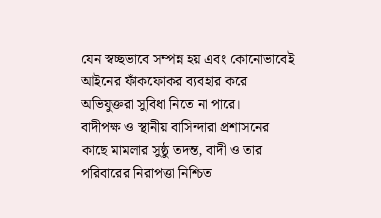যেন স্বচ্ছভাবে সম্পন্ন হয় এবং কোনোভাবেই আইনের ফাঁকফোকর ব্যবহার করে অভিযুক্তরা সুবিধা নিতে না পারে।
বাদীপক্ষ ও স্থানীয় বাসিন্দারা প্রশাসনের কাছে মামলার সুষ্ঠু তদন্ত, বাদী ও তার পরিবারের নিরাপত্তা নিশ্চিত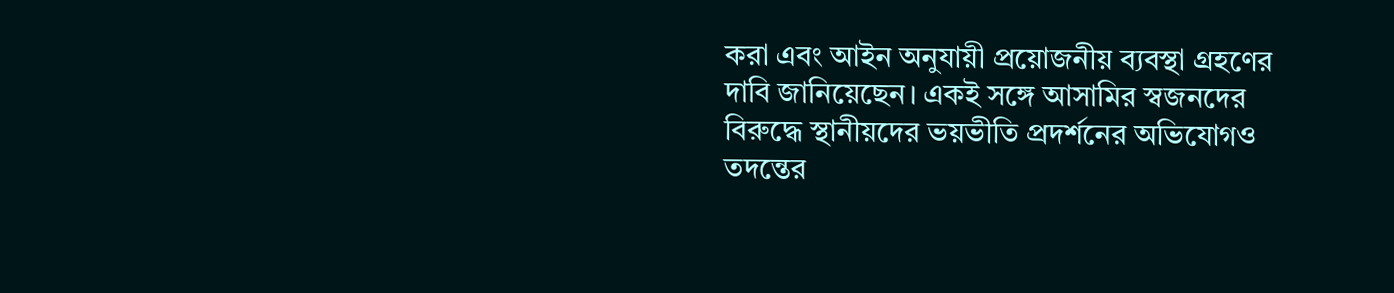করা এবং আইন অনুযায়ী প্রয়োজনীয় ব্যবস্থা গ্রহণের দাবি জানিয়েছেন। একই সঙ্গে আসামির স্বজনদের বিরুদ্ধে স্থানীয়দের ভয়ভীতি প্রদর্শনের অভিযোগও তদন্তের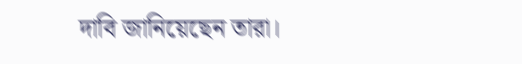দাবি জানিয়েছেন তারা।